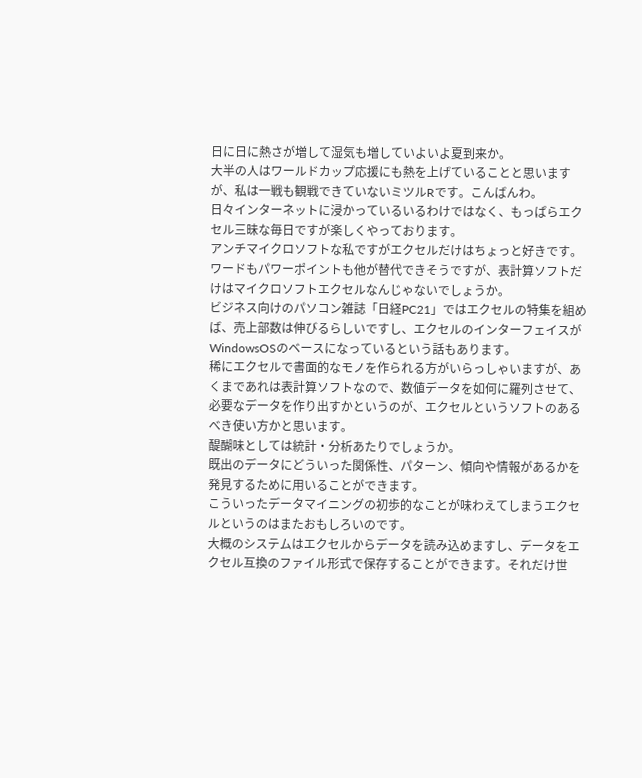日に日に熱さが増して湿気も増していよいよ夏到来か。
大半の人はワールドカップ応援にも熱を上げていることと思いますが、私は一戦も観戦できていないミツルRです。こんばんわ。
日々インターネットに浸かっているいるわけではなく、もっぱらエクセル三昧な毎日ですが楽しくやっております。
アンチマイクロソフトな私ですがエクセルだけはちょっと好きです。ワードもパワーポイントも他が替代できそうですが、表計算ソフトだけはマイクロソフトエクセルなんじゃないでしょうか。
ビジネス向けのパソコン雑誌「日経PC21」ではエクセルの特集を組めば、売上部数は伸びるらしいですし、エクセルのインターフェイスがWindowsOSのベースになっているという話もあります。
稀にエクセルで書面的なモノを作られる方がいらっしゃいますが、あくまであれは表計算ソフトなので、数値データを如何に羅列させて、必要なデータを作り出すかというのが、エクセルというソフトのあるべき使い方かと思います。
醍醐味としては統計・分析あたりでしょうか。
既出のデータにどういった関係性、パターン、傾向や情報があるかを発見するために用いることができます。
こういったデータマイニングの初歩的なことが味わえてしまうエクセルというのはまたおもしろいのです。
大概のシステムはエクセルからデータを読み込めますし、データをエクセル互換のファイル形式で保存することができます。それだけ世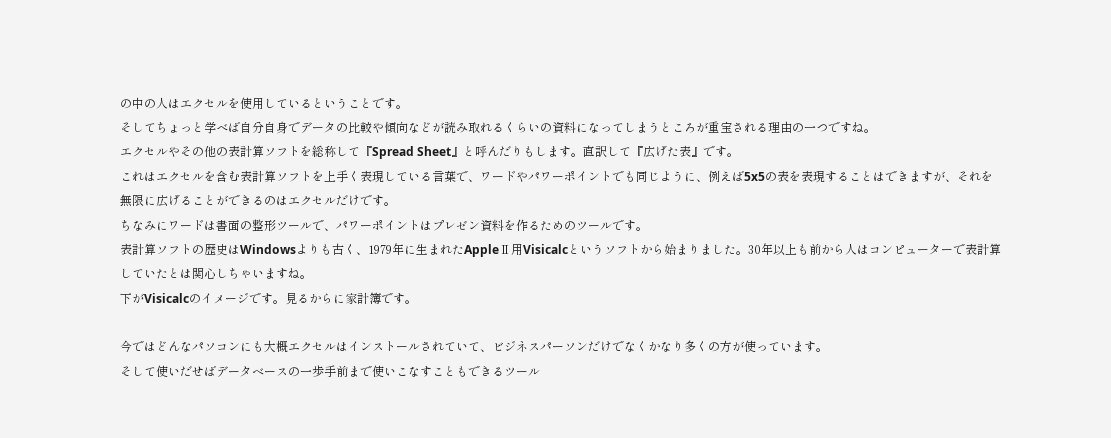の中の人はエクセルを使用しているということです。
そしてちょっと学べば自分自身でデータの比較や傾向などが読み取れるくらいの資料になってしまうところが重宝される理由の一つですね。
エクセルやその他の表計算ソフトを総称して『Spread Sheet』と呼んだりもします。直訳して『広げた表』です。
これはエクセルを含む表計算ソフトを上手く表現している言葉で、ワードやパワーポイントでも同じように、例えば5x5の表を表現することはできますが、それを無限に広げることができるのはエクセルだけです。
ちなみにワードは書面の整形ツールで、パワーポイントはプレゼン資料を作るためのツールです。
表計算ソフトの歴史はWindowsよりも古く、1979年に生まれたAppleⅡ用Visicalcというソフトから始まりました。30年以上も前から人はコンピューターで表計算していたとは関心しちゃいますね。
下がVisicalcのイメージです。見るからに家計簿です。

今ではどんなパソコンにも大概エクセルはインストールされていて、ビジネスパーソンだけでなくかなり多くの方が使っています。
そして使いだせばデータベースの一歩手前まで使いこなすこともできるツール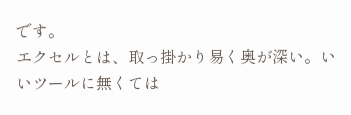です。
エクセルとは、取っ掛かり易く奥が深い。いいツールに無くては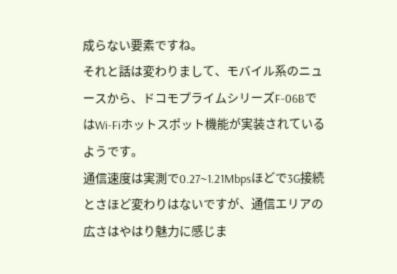成らない要素ですね。
それと話は変わりまして、モバイル系のニュースから、ドコモプライムシリーズF-06BではWi-Fiホットスポット機能が実装されているようです。
通信速度は実測で0.27~1.21Mbpsほどで3G接続とさほど変わりはないですが、通信エリアの広さはやはり魅力に感じま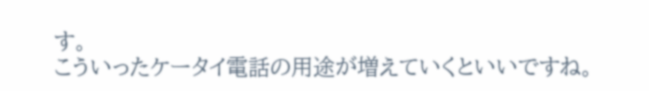す。
こういったケータイ電話の用途が増えていくといいですね。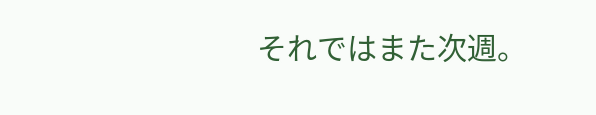それではまた次週。